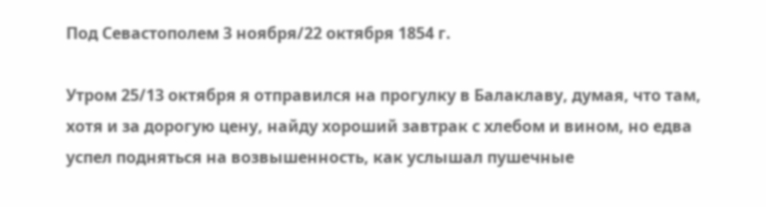Под Севастополем 3 ноября/22 октября 1854 г.

Утром 25/13 октября я отправился на прогулку в Балаклаву, думая, что там, хотя и за дорогую цену, найду хороший завтрак с хлебом и вином, но едва успел подняться на возвышенность, как услышал пушечные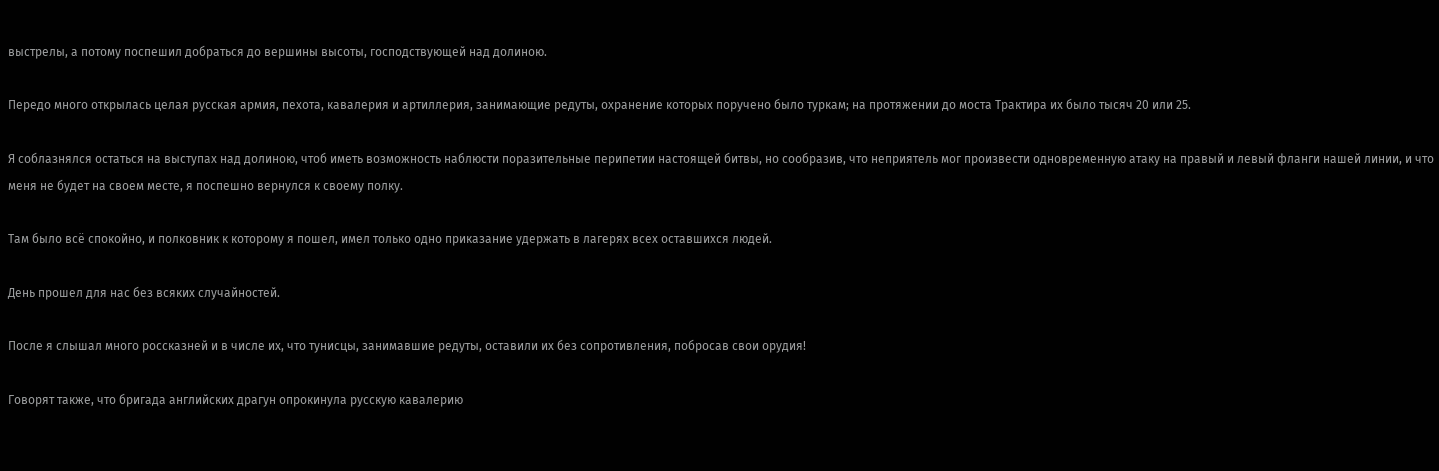выстрелы, а потому поспешил добраться до вершины высоты, господствующей над долиною.

Передо много открылась целая русская армия, пехота, кавалерия и артиллерия, занимающие редуты, охранение которых поручено было туркам; на протяжении до моста Трактира их было тысяч 20 или 25.

Я соблазнялся остаться на выступах над долиною, чтоб иметь возможность наблюсти поразительные перипетии настоящей битвы, но сообразив, что неприятель мог произвести одновременную атаку на правый и левый фланги нашей линии, и что меня не будет на своем месте, я поспешно вернулся к своему полку.

Там было всё спокойно, и полковник к которому я пошел, имел только одно приказание удержать в лагерях всех оставшихся людей.

День прошел для нас без всяких случайностей.

После я слышал много россказней и в числе их, что тунисцы, занимавшие редуты, оставили их без сопротивления, побросав свои орудия!

Говорят также, что бригада английских драгун опрокинула русскую кавалерию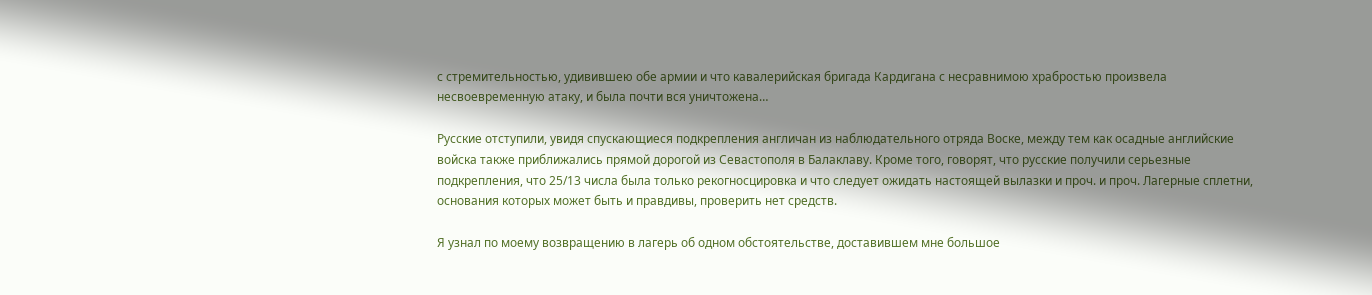с стремительностью, удивившею обе армии и что кавалерийская бригада Кардигана с несравнимою храбростью произвела несвоевременную атаку, и была почти вся уничтожена…

Русские отступили, увидя спускающиеся подкрепления англичан из наблюдательного отряда Воске, между тем как осадные английские войска также приближались прямой дорогой из Севастополя в Балаклаву. Кроме того, говорят, что русские получили серьезные подкрепления, что 25/13 числа была только рекогносцировка и что следует ожидать настоящей вылазки и проч. и проч. Лагерные сплетни, основания которых может быть и правдивы, проверить нет средств.

Я узнал по моему возвращению в лагерь об одном обстоятельстве, доставившем мне большое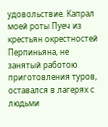удовольствие. Капрал моей роты Пуеч из крестьян окрестностей Перпиньяна, не занятый работою приготовления туров, оставался в лагерях с людьми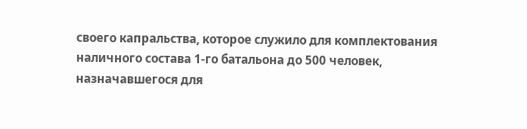своего капральства, которое служило для комплектования наличного состава 1-го батальона до 500 человек, назначавшегося для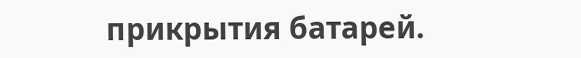прикрытия батарей.